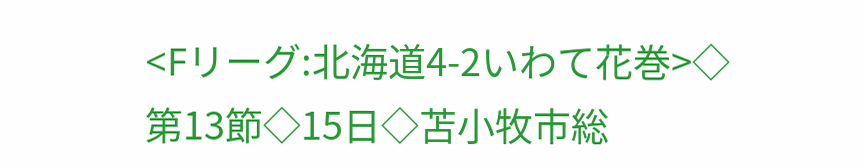<Fリーグ:北海道4-2いわて花巻>◇第13節◇15日◇苫小牧市総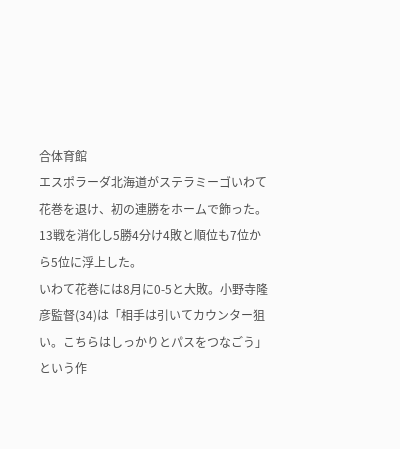合体育館
エスポラーダ北海道がステラミーゴいわて花巻を退け、初の連勝をホームで飾った。13戦を消化し5勝4分け4敗と順位も7位から5位に浮上した。
いわて花巻には8月に0-5と大敗。小野寺隆彦監督(34)は「相手は引いてカウンター狙い。こちらはしっかりとパスをつなごう」という作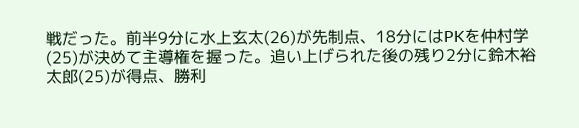戦だった。前半9分に水上玄太(26)が先制点、18分にはPKを仲村学(25)が決めて主導権を握った。追い上げられた後の残り2分に鈴木裕太郎(25)が得点、勝利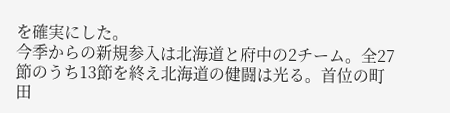を確実にした。
今季からの新規参入は北海道と府中の2チーム。全27節のうち13節を終え北海道の健闘は光る。首位の町田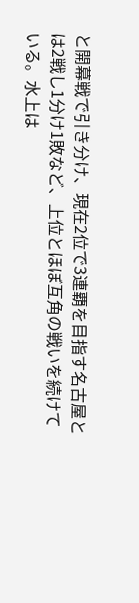と開幕戦で引き分け、現在2位で3連覇を目指す名古屋とは2戦し1分け1敗など、上位とほぼ互角の戦いを続けている。水上は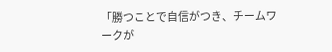「勝つことで自信がつき、チームワークが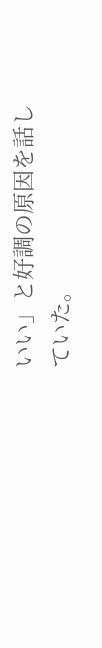いい」と好調の原因を話していた。